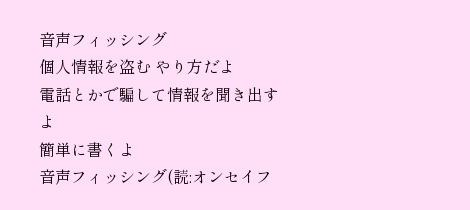音声フィッシング
個人情報を盗む やり方だよ
電話とかで騙して情報を聞き出すよ
簡単に書くよ
音声フィッシング(読:オンセイフ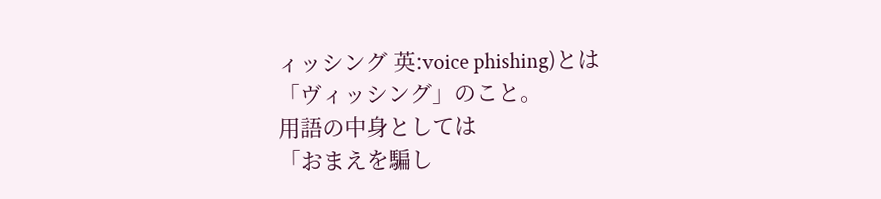ィッシング 英:voice phishing)とは
「ヴィッシング」のこと。
用語の中身としては
「おまえを騙し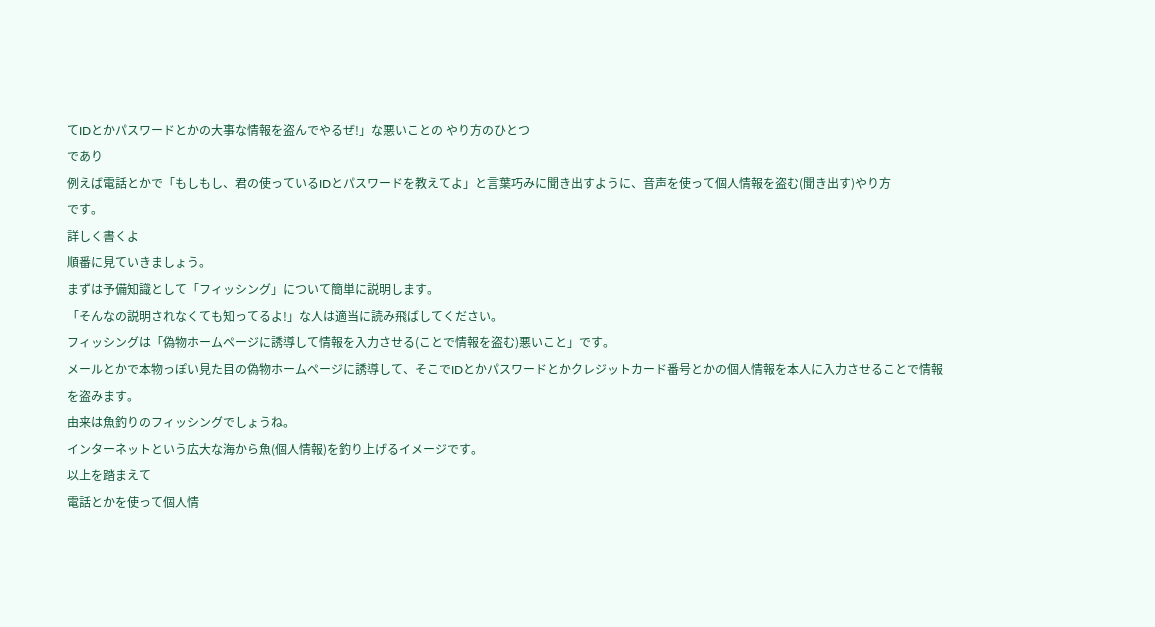てIDとかパスワードとかの大事な情報を盗んでやるぜ!」な悪いことの やり方のひとつ
であり
例えば電話とかで「もしもし、君の使っているIDとパスワードを教えてよ」と言葉巧みに聞き出すように、音声を使って個人情報を盗む(聞き出す)やり方
です。
詳しく書くよ
順番に見ていきましょう。
まずは予備知識として「フィッシング」について簡単に説明します。
「そんなの説明されなくても知ってるよ!」な人は適当に読み飛ばしてください。
フィッシングは「偽物ホームページに誘導して情報を入力させる(ことで情報を盗む)悪いこと」です。
メールとかで本物っぽい見た目の偽物ホームページに誘導して、そこでIDとかパスワードとかクレジットカード番号とかの個人情報を本人に入力させることで情報を盗みます。
由来は魚釣りのフィッシングでしょうね。
インターネットという広大な海から魚(個人情報)を釣り上げるイメージです。
以上を踏まえて
電話とかを使って個人情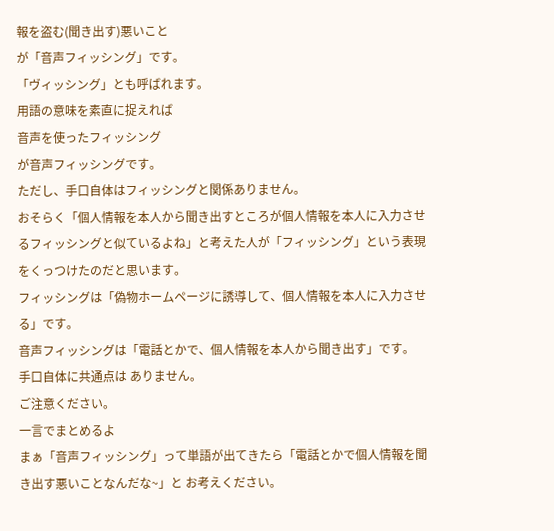報を盗む(聞き出す)悪いこと
が「音声フィッシング」です。
「ヴィッシング」とも呼ばれます。
用語の意味を素直に捉えれば
音声を使ったフィッシング
が音声フィッシングです。
ただし、手口自体はフィッシングと関係ありません。
おそらく「個人情報を本人から聞き出すところが個人情報を本人に入力させるフィッシングと似ているよね」と考えた人が「フィッシング」という表現をくっつけたのだと思います。
フィッシングは「偽物ホームページに誘導して、個人情報を本人に入力させる」です。
音声フィッシングは「電話とかで、個人情報を本人から聞き出す」です。
手口自体に共通点は ありません。
ご注意ください。
一言でまとめるよ
まぁ「音声フィッシング」って単語が出てきたら「電話とかで個人情報を聞き出す悪いことなんだな~」と お考えください。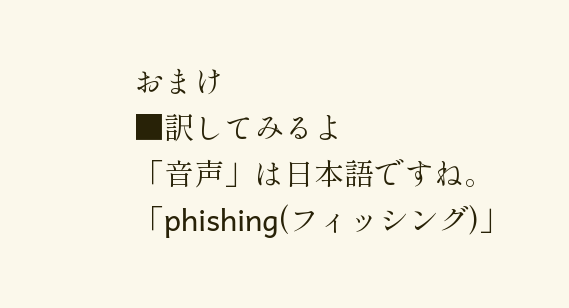おまけ
■訳してみるよ
「音声」は日本語ですね。
「phishing(フィッシング)」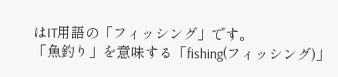はIT用語の「フィッシング」です。
「魚釣り」を意味する「fishing(フィッシング)」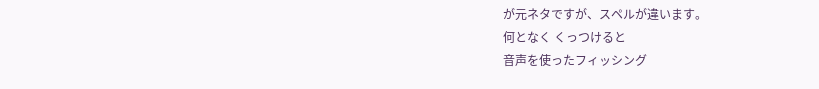が元ネタですが、スペルが違います。
何となく くっつけると
音声を使ったフィッシング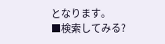となります。
■検索してみる?